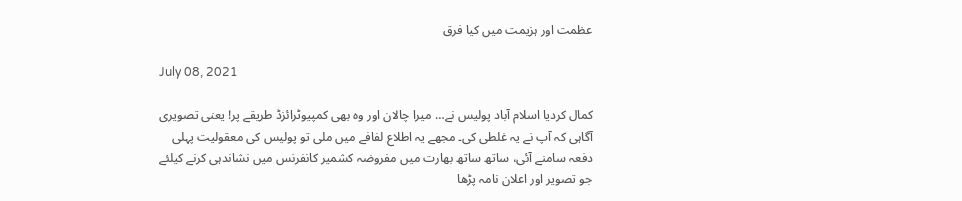عظمت اور ہزیمت میں کیا فرق

July 08, 2021

کمال کردیا اسلام آباد پولیس نے… میرا چالان اور وہ بھی کمپیوٹرائزڈ طریقے پر! یعنی تصویری آگاہی کہ آپ نے یہ غلطی کی۔ مجھے یہ اطلاع لفافے میں ملی تو پولیس کی معقولیت پہلی دفعہ سامنے آئی، ساتھ ساتھ بھارت میں مفروضہ کشمیر کانفرنس میں نشاندہی کرنے کیلئے جو تصویر اور اعلان نامہ پڑھا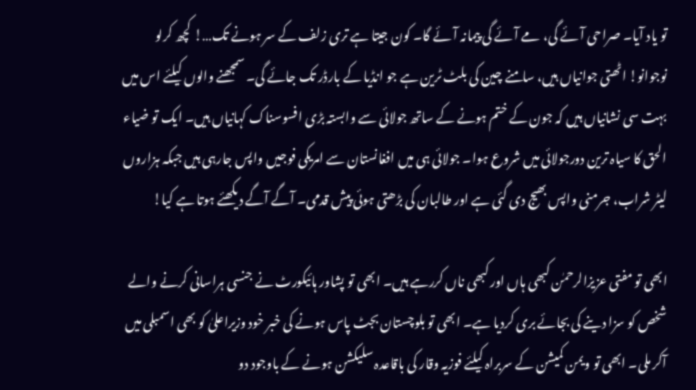تو یاد آیا۔ صراحی آئے گی، مے آئے گی پیمانہ آئے گا۔ کون جیتا ہے تری زلف کے سر ہونے تک…! کچھ کرلو نوجوانو! اٹھتی جوانیاں ہیں، سامنے چین کی بلٹ ٹرین ہے جو انڈیا کے بارڈر تک جائے گی۔ سمجھنے والوں کیلئے اس میں بہت سی نشانیاں ہیں کہ جون کے ختم ہونے کے ساتھ جولائی سے وابستہ بڑی افسوسناک کہانیاں ہیں۔ ایک تو ضیاء الحق کا سیاہ ترین دورجولائی میں شروع ہوا۔ جولائی ہی میں افغانستان سے امریکی فوجیں واپس جارہی ہیں جبکہ ہزاروں لیٹر شراب، جرمنی واپس بھیج دی گئی ہے اور طالبان کی بڑھتی ہوئی پیش قدمی۔ آگے آگے دیکھئے ہوتا ہے کیا!

ابھی تو مفتی عزیزالرحمٰن کبھی ہاں اور کبھی ناں کررہے ہیں۔ ابھی تو پشاور ہائیکورٹ نے جنسی ہراسانی کرنے والے شخص کو سزا دینے کی بجائے بری کردیا ہے۔ ابھی تو بلوچستان بجٹ پاس ہونے کی خبر خود وزیراعلیٰ کو بھی اسمبلی میں آکر ملی۔ ابھی تو ویمن کمیشن کے سربراہ کیلئے فوزیہ وقار کی باقاعدہ سلیکشن ہونے کے باوجود دو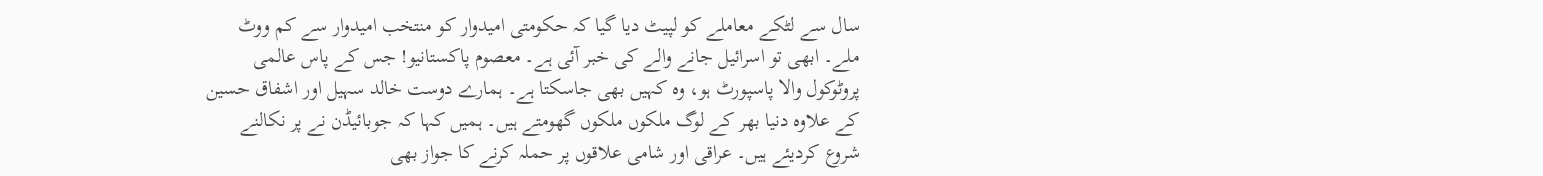سال سے لٹکے معاملے کو لپیٹ دیا گیا کہ حکومتی امیدوار کو منتخب امیدوار سے کم ووٹ ملے۔ ابھی تو اسرائیل جانے والے کی خبر آئی ہے۔ معصوم پاکستانیو! جس کے پاس عالمی پروٹوکول والا پاسپورٹ ہو، وہ کہیں بھی جاسکتا ہے۔ ہمارے دوست خالد سہیل اور اشفاق حسین کے علاوہ دنیا بھر کے لوگ ملکوں ملکوں گھومتے ہیں۔ ہمیں کہا کہ جوبائیڈن نے پر نکالنے شروع کردیئے ہیں۔ عراقی اور شامی علاقوں پر حملہ کرنے کا جواز بھی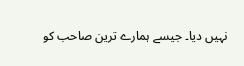نہیں دیا۔ جیسے ہمارے ترین صاحب کو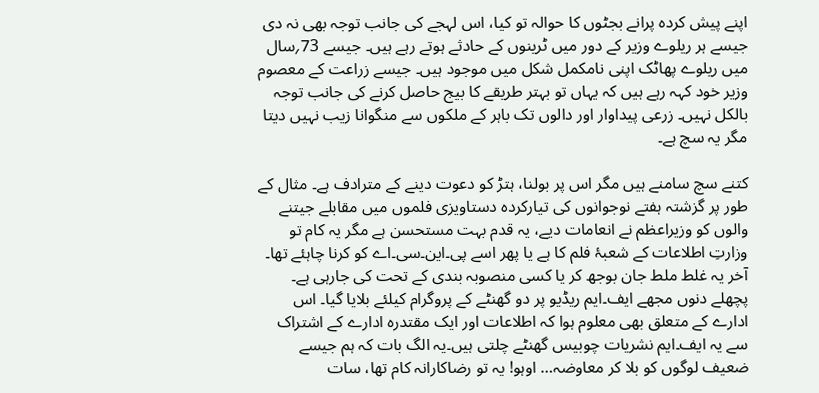اپنے پیش کردہ پرانے بجٹوں کا حوالہ تو کیا، اس لہجے کی جانب توجہ بھی نہ دی جیسے ہر ریلوے وزیر کے دور میں ٹرینوں کے حادثے ہوتے رہے ہیں۔ جیسے 73؍سال میں ریلوے پھاٹک اپنی نامکمل شکل میں موجود ہیں۔ جیسے زراعت کے معصوم وزیر خود کہہ رہے ہیں کہ یہاں تو بہتر طریقے کا بیج حاصل کرنے کی جانب توجہ بالکل نہیں۔ زرعی پیداوار اور دالوں تک باہر کے ملکوں سے منگوانا زیب نہیں دیتا مگر یہ سچ ہے۔

کتنے سچ سامنے ہیں مگر اس پر بولنا، ہتڑ کو دعوت دینے کے مترادف ہے۔ مثال کے طور پر گزشتہ ہفتے نوجوانوں کی تیارکردہ دستاویزی فلموں میں مقابلے جیتنے والوں کو وزیراعظم نے انعامات دیے، یہ قدم بہت مستحسن ہے مگر یہ کام تو وزارتِ اطلاعات کے شعبۂ فلم کا ہے یا پھر اسے پی۔این۔سی۔اے کو کرنا چاہئے تھا۔ آخر یہ غلط ملط جان بوجھ کر یا کسی منصوبہ بندی کے تحت کی جارہی ہے۔ پچھلے دنوں مجھے ایف۔ایم ریڈیو پر دو گھنٹے کے پروگرام کیلئے بلایا گیا۔ اس ادارے کے متعلق بھی معلوم ہوا کہ اطلاعات اور ایک مقتدرہ ادارے کے اشتراک سے یہ ایف۔ایم نشریات چوبیس گھنٹے چلتی ہیں۔یہ الگ بات کہ ہم جیسے ضعیف لوگوں کو بلا کر معاوضہ… اوہو! یہ تو رضاکارانہ کام تھا، سات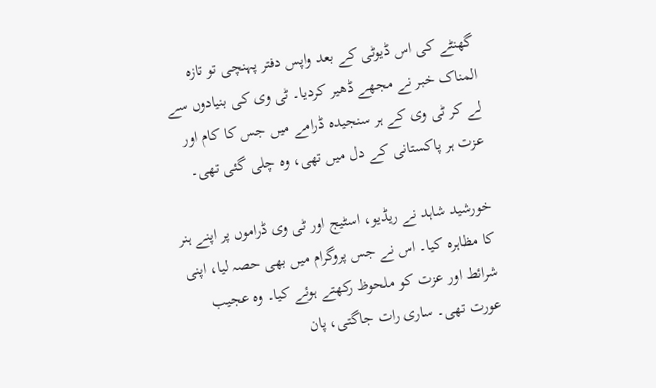گھنٹے کی اس ڈیوٹی کے بعد واپس دفتر پہنچی تو تازہ المناک خبر نے مجھے ڈھیر کردیا۔ ٹی وی کی بنیادوں سے لے کر ٹی وی کے ہر سنجیدہ ڈرامے میں جس کا کام اور عزت ہر پاکستانی کے دل میں تھی، وہ چلی گئی تھی۔

خورشید شاہد نے ریڈیو، اسٹیج اور ٹی وی ڈراموں پر اپنے ہنر کا مظاہرہ کیا۔ اس نے جس پروگرام میں بھی حصہ لیا، اپنی شرائط اور عزت کو ملحوظ رکھتے ہوئے کیا۔ وہ عجیب عورت تھی۔ ساری رات جاگتی، پان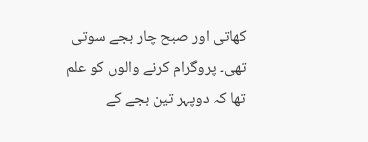کھاتی اور صبح چار بجے سوتی تھی۔ پروگرام کرنے والوں کو علم تھا کہ دوپہر تین بجے کے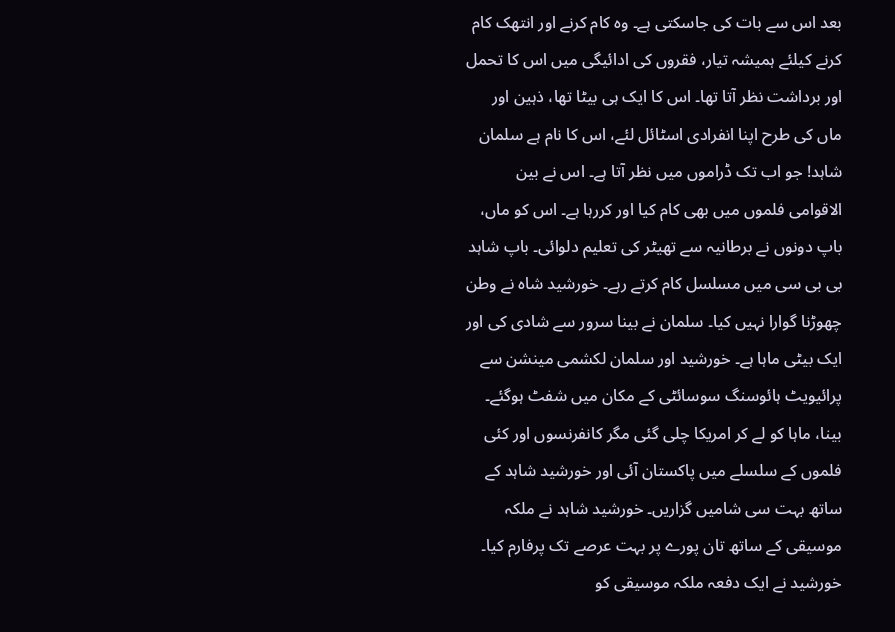بعد اس سے بات کی جاسکتی ہے۔ وہ کام کرنے اور انتھک کام کرنے کیلئے ہمیشہ تیار، فقروں کی ادائیگی میں اس کا تحمل اور برداشت نظر آتا تھا۔ اس کا ایک ہی بیٹا تھا، ذہین اور ماں کی طرح اپنا انفرادی اسٹائل لئے، اس کا نام ہے سلمان شاہد! جو اب تک ڈراموں میں نظر آتا ہے۔ اس نے بین الاقوامی فلموں میں بھی کام کیا اور کررہا ہے۔ اس کو ماں، باپ دونوں نے برطانیہ سے تھیٹر کی تعلیم دلوائی۔ باپ شاہد بی بی سی میں مسلسل کام کرتے رہے۔ خورشید شاہ نے وطن چھوڑنا گوارا نہیں کیا۔ سلمان نے بینا سرور سے شادی کی اور ایک بیٹی ماہا ہے۔ خورشید اور سلمان لکشمی مینشن سے پرائیویٹ ہائوسنگ سوسائٹی کے مکان میں شفٹ ہوگئے۔ بینا، ماہا کو لے کر امریکا چلی گئی مگر کانفرنسوں اور کئی فلموں کے سلسلے میں پاکستان آئی اور خورشید شاہد کے ساتھ بہت سی شامیں گزاریں۔ خورشید شاہد نے ملکہ موسیقی کے ساتھ تان پورے پر بہت عرصے تک پرفارم کیا۔ خورشید نے ایک دفعہ ملکہ موسیقی کو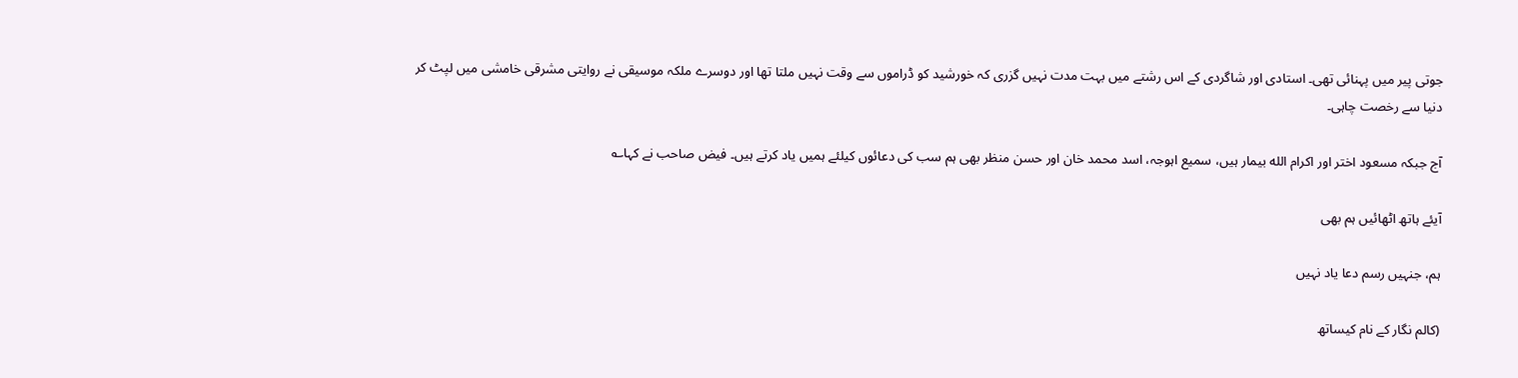جوتی پیر میں پہنائی تھی۔ استادی اور شاگردی کے اس رشتے میں بہت مدت نہیں گزری کہ خورشید کو ڈراموں سے وقت نہیں ملتا تھا اور دوسرے ملکہ موسیقی نے روایتی مشرقی خامشی میں لپٹ کر دنیا سے رخصت چاہی۔

آج جبکہ مسعود اختر اور اکرام الله بیمار ہیں، سمیع اہوجہ، اسد محمد خان اور حسن منظر بھی ہم سب کی دعائوں کیلئے ہمیں یاد کرتے ہیں۔ فیض صاحب نے کہا؎

آیئے ہاتھ اٹھائیں ہم بھی

ہم، جنہیں رسم دعا یاد نہیں

(کالم نگار کے نام کیساتھ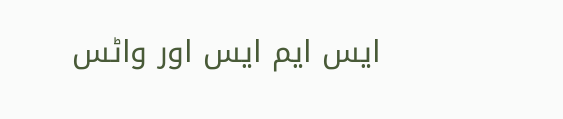ایس ایم ایس اور واٹس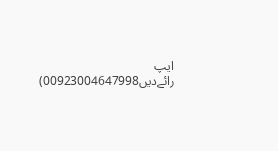ایپ رائےدیں00923004647998)